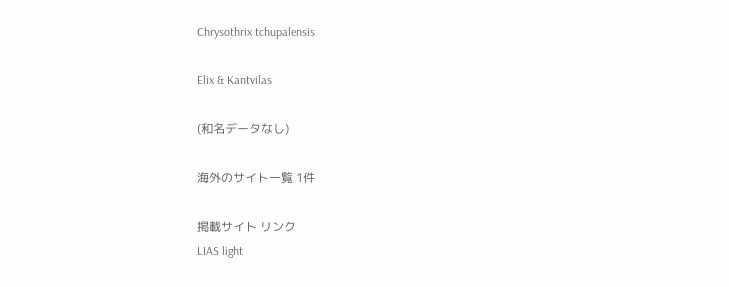Chrysothrix tchupalensis

Elix & Kantvilas

(和名データなし)

海外のサイト一覧 1件

掲載サイト リンク
LIAS light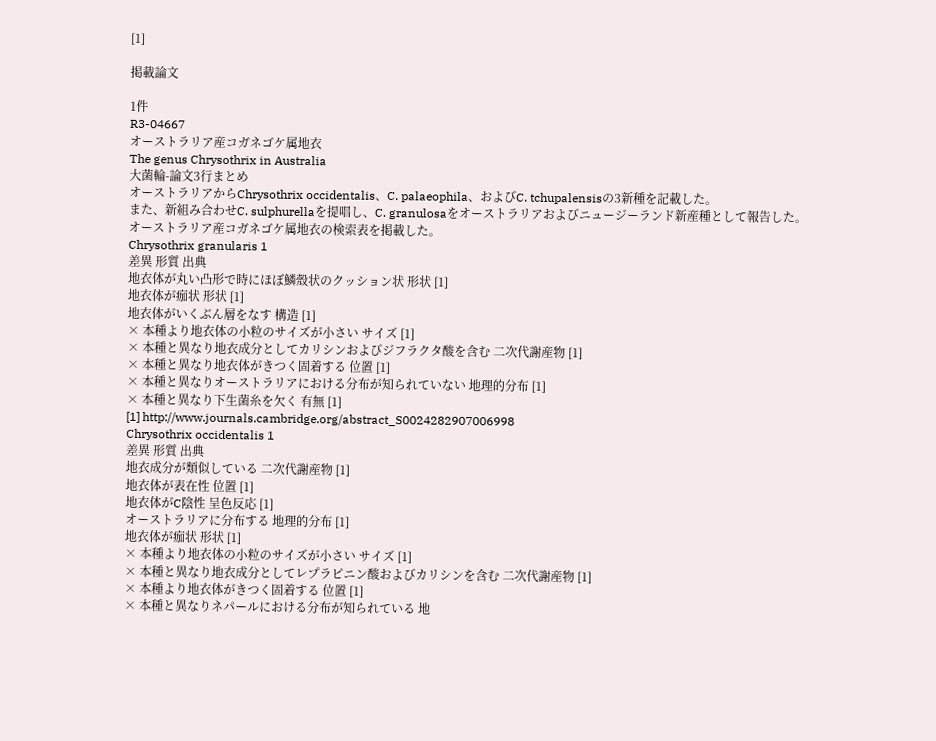[1]

掲載論文

1件
R3-04667
オーストラリア産コガネゴケ属地衣
The genus Chrysothrix in Australia
大菌輪-論文3行まとめ
オーストラリアからChrysothrix occidentalis、C. palaeophila、およびC. tchupalensisの3新種を記載した。
また、新組み合わせC. sulphurellaを提唱し、C. granulosaをオーストラリアおよびニュージーランド新産種として報告した。
オーストラリア産コガネゴケ属地衣の検索表を掲載した。
Chrysothrix granularis 1
差異 形質 出典
地衣体が丸い凸形で時にほぼ鱗殼状のクッション状 形状 [1]
地衣体が痂状 形状 [1]
地衣体がいくぶん層をなす 構造 [1]
× 本種より地衣体の小粒のサイズが小さい サイズ [1]
× 本種と異なり地衣成分としてカリシンおよびジフラクタ酸を含む 二次代謝産物 [1]
× 本種と異なり地衣体がきつく固着する 位置 [1]
× 本種と異なりオーストラリアにおける分布が知られていない 地理的分布 [1]
× 本種と異なり下生菌糸を欠く 有無 [1]
[1] http://www.journals.cambridge.org/abstract_S0024282907006998
Chrysothrix occidentalis 1
差異 形質 出典
地衣成分が類似している 二次代謝産物 [1]
地衣体が表在性 位置 [1]
地衣体がC陰性 呈色反応 [1]
オーストラリアに分布する 地理的分布 [1]
地衣体が痂状 形状 [1]
× 本種より地衣体の小粒のサイズが小さい サイズ [1]
× 本種と異なり地衣成分としてレプラピニン酸およびカリシンを含む 二次代謝産物 [1]
× 本種より地衣体がきつく固着する 位置 [1]
× 本種と異なりネパールにおける分布が知られている 地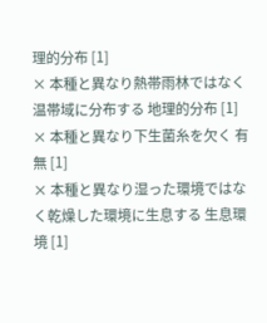理的分布 [1]
× 本種と異なり熱帯雨林ではなく温帯域に分布する 地理的分布 [1]
× 本種と異なり下生菌糸を欠く 有無 [1]
× 本種と異なり湿った環境ではなく乾燥した環境に生息する 生息環境 [1]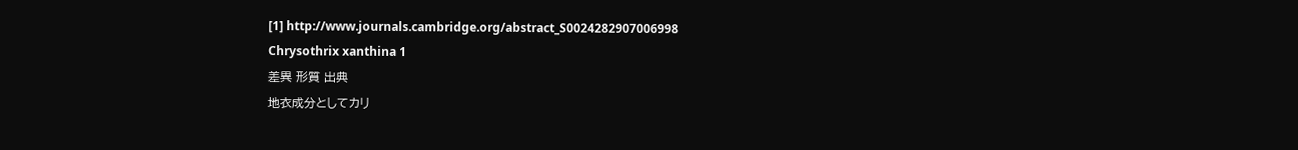[1] http://www.journals.cambridge.org/abstract_S0024282907006998
Chrysothrix xanthina 1
差異 形質 出典
地衣成分としてカリ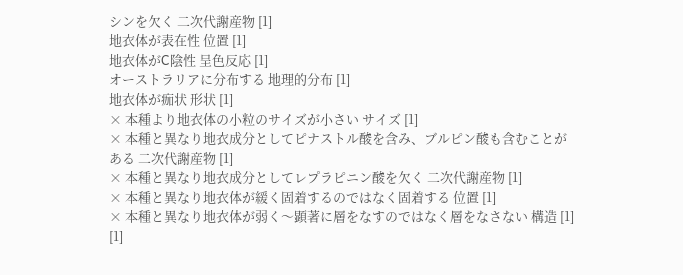シンを欠く 二次代謝産物 [1]
地衣体が表在性 位置 [1]
地衣体がC陰性 呈色反応 [1]
オーストラリアに分布する 地理的分布 [1]
地衣体が痂状 形状 [1]
× 本種より地衣体の小粒のサイズが小さい サイズ [1]
× 本種と異なり地衣成分としてピナストル酸を含み、ブルピン酸も含むことがある 二次代謝産物 [1]
× 本種と異なり地衣成分としてレプラピニン酸を欠く 二次代謝産物 [1]
× 本種と異なり地衣体が緩く固着するのではなく固着する 位置 [1]
× 本種と異なり地衣体が弱く〜顕著に層をなすのではなく層をなさない 構造 [1]
[1]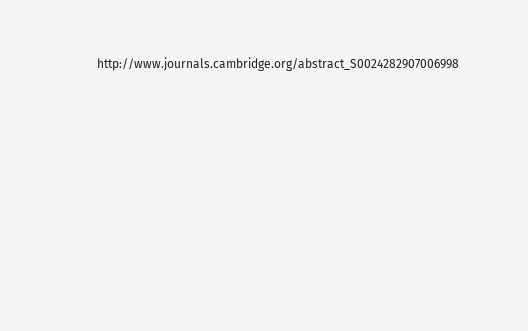http://www.journals.cambridge.org/abstract_S0024282907006998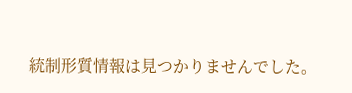統制形質情報は見つかりませんでした。